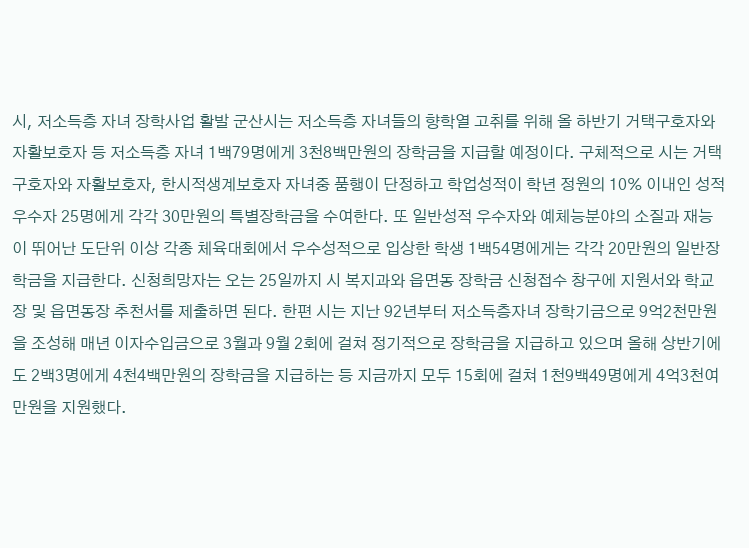시, 저소득층 자녀 장학사업 활발 군산시는 저소득층 자녀들의 향학열 고취를 위해 올 하반기 거택구호자와 자활보호자 등 저소득층 자녀 1백79명에게 3천8백만원의 장학금을 지급할 예정이다. 구체적으로 시는 거택구호자와 자활보호자, 한시적생계보호자 자녀중 품행이 단정하고 학업성적이 학년 정원의 10% 이내인 성적우수자 25명에게 각각 30만원의 특별장학금을 수여한다. 또 일반성적 우수자와 예체능분야의 소질과 재능이 뛰어난 도단위 이상 각종 체육대회에서 우수성적으로 입상한 학생 1백54명에게는 각각 20만원의 일반장학금을 지급한다. 신청희망자는 오는 25일까지 시 복지과와 읍면동 장학금 신청접수 창구에 지원서와 학교장 및 읍면동장 추천서를 제출하면 된다. 한편 시는 지난 92년부터 저소득층자녀 장학기금으로 9억2천만원을 조성해 매년 이자수입금으로 3월과 9월 2회에 걸쳐 정기적으로 장학금을 지급하고 있으며 올해 상반기에도 2백3명에게 4천4백만원의 장학금을 지급하는 등 지금까지 모두 15회에 걸쳐 1천9백49명에게 4억3천여만원을 지원했다.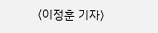〈이정훈 기자〉